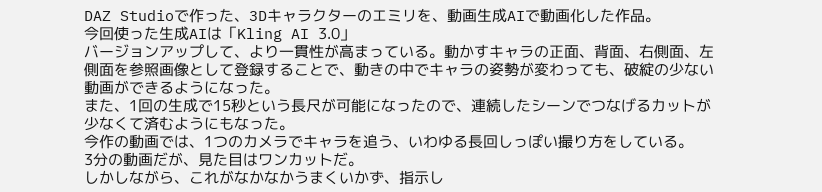DAZ Studioで作った、3Dキャラクターのエミリを、動画生成AIで動画化した作品。
今回使った生成AIは「Kling AI 3.0」
バージョンアップして、より一貫性が高まっている。動かすキャラの正面、背面、右側面、左側面を参照画像として登録することで、動きの中でキャラの姿勢が変わっても、破綻の少ない動画ができるようになった。
また、1回の生成で15秒という長尺が可能になったので、連続したシーンでつなげるカットが少なくて済むようにもなった。
今作の動画では、1つのカメラでキャラを追う、いわゆる長回しっぽい撮り方をしている。
3分の動画だが、見た目はワンカットだ。
しかしながら、これがなかなかうまくいかず、指示し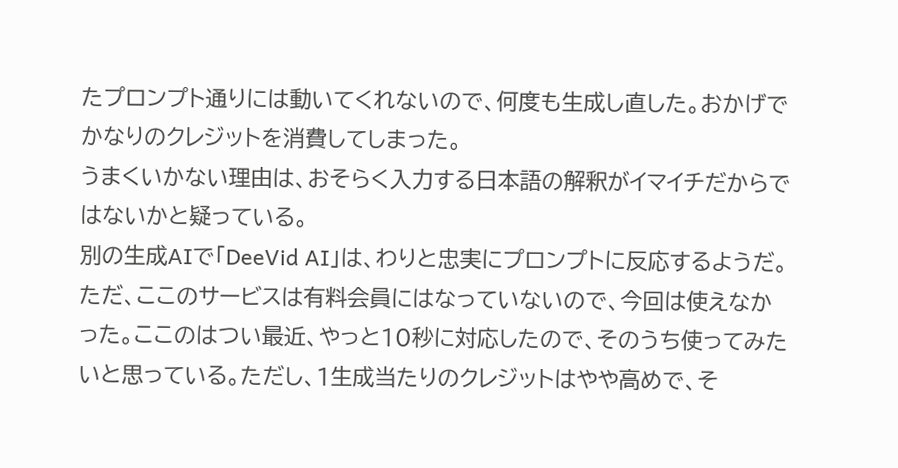たプロンプト通りには動いてくれないので、何度も生成し直した。おかげでかなりのクレジットを消費してしまった。
うまくいかない理由は、おそらく入力する日本語の解釈がイマイチだからではないかと疑っている。
別の生成AIで「DeeVid AI」は、わりと忠実にプロンプトに反応するようだ。ただ、ここのサービスは有料会員にはなっていないので、今回は使えなかった。ここのはつい最近、やっと10秒に対応したので、そのうち使ってみたいと思っている。ただし、1生成当たりのクレジットはやや高めで、そ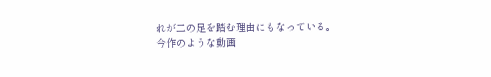れが二の足を踏む理由にもなっている。
今作のような動画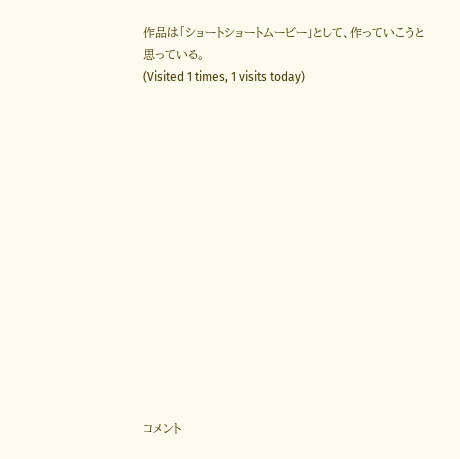作品は「ショートショートムービー」として、作っていこうと思っている。
(Visited 1 times, 1 visits today)















コメント